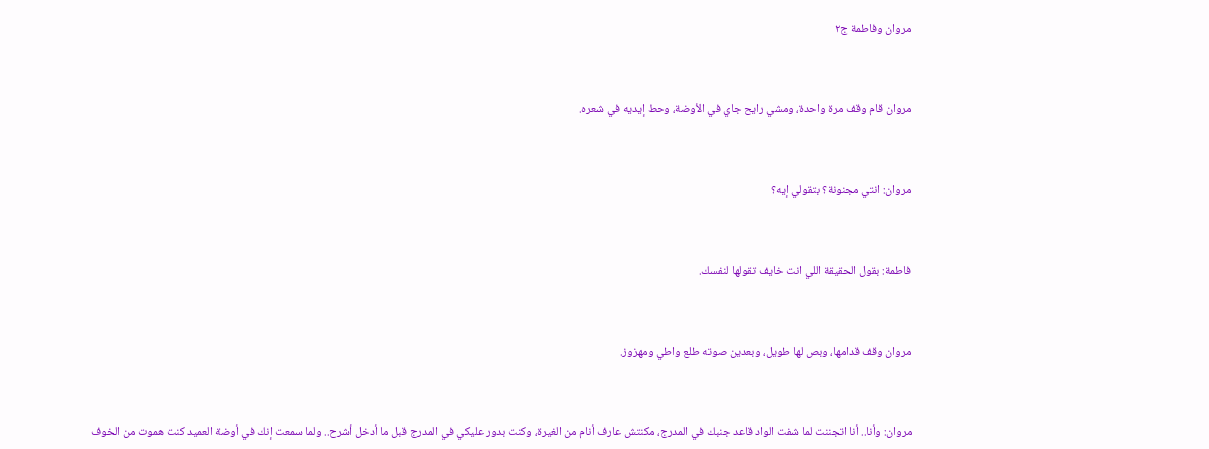مروان وفاطمة ج٢



مروان قام وقف مرة واحدة، ومشي رايح جاي في الأوضة، وحط إيديه في شعره.



مروان: انتي مجنونة؟ بتقولي إيه؟



فاطمة: بقول الحقيقة اللي انت خايف تقولها لنفسك.



مروان وقف قدامها، وبص لها طويل، وبعدين صوته طلع واطي ومهزوز.



مروان: وأنا.. أنا اتجننت لما شفت الواد قاعد جنبك في المدرج، مكنتش عارف أنام من الغيرة، وكنت بدور عليكي في المدرج قبل ما أدخل أشرح.. ولما سمعت إنك في أوضة العميد كنت هموت من الخوف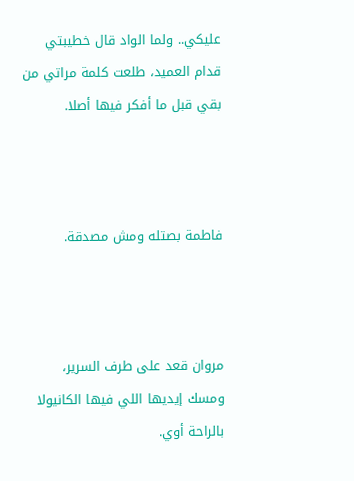عليكي.. ولما الواد قال خطيبتي قدام العميد، طلعت كلمة مراتي من بقي قبل ما أفكر فيها أصلا.



فاطمة بصتله ومش مصدقة.



مروان قعد على طرف السرير، ومسك إيديها اللي فيها الكانيولا بالراحة أوي.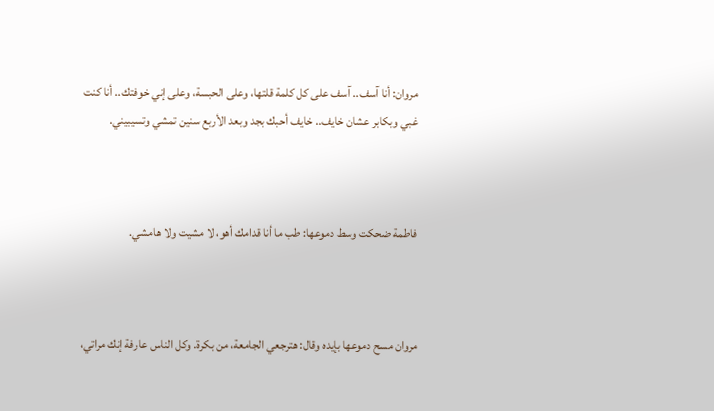مروان: أنا آسف.. آسف على كل كلمة قلتها، وعلى الحبسة، وعلى إني خوفتك.. أنا كنت غبي وبكابر عشان خايف.. خايف أحبك بجد وبعد الأربع سنين تمشي وتسيبيني.



فاطمة ضحكت وسط دموعها: طب ما أنا قدامك أهو، لا مشيت ولا هامشي.



مروان مسح دموعها بإيده وقال: هترجعي الجامعة، من بكرة. وكل الناس عارفة إنك مراتي،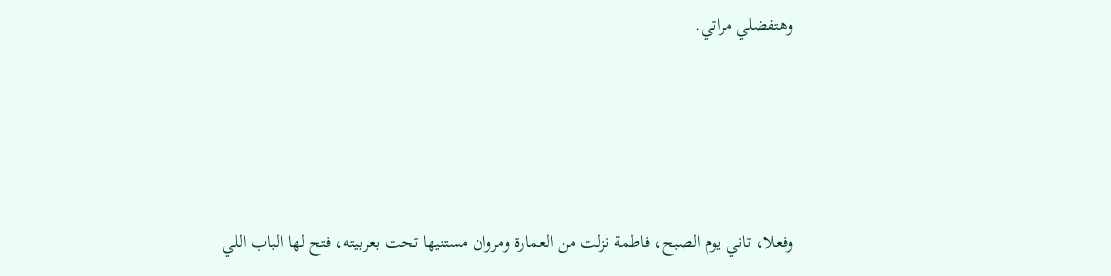وهتفضلي مراتي.





وفعلا، تاني يوم الصبح، فاطمة نزلت من العمارة ومروان مستنيها تحت بعربيته، فتح لها الباب اللي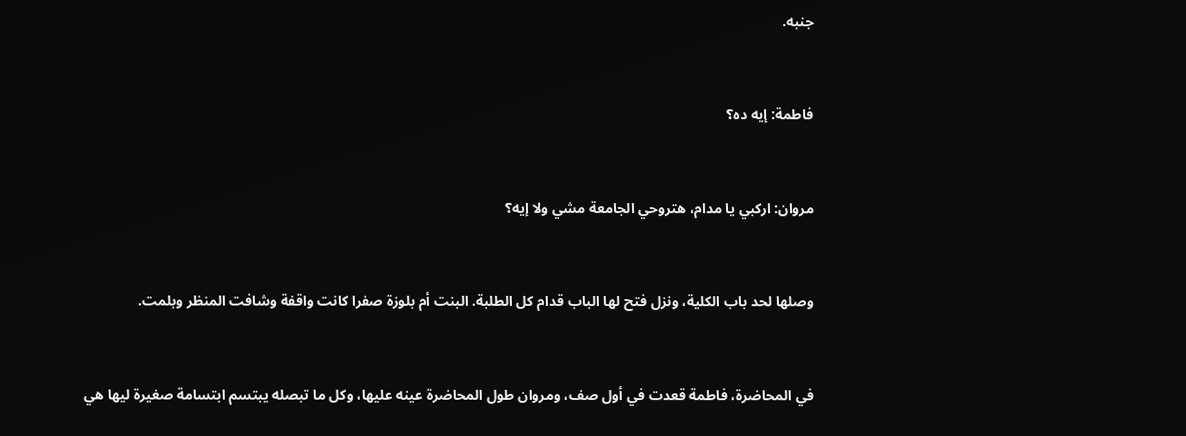جنبه.



فاطمة: إيه ده؟



مروان: اركبي يا مدام، هتروحي الجامعة مشي ولا إيه؟



وصلها لحد باب الكلية، ونزل فتح لها الباب قدام كل الطلبة. البنت أم بلوزة صفرا كانت واقفة وشافت المنظر وبلمت.



في المحاضرة، فاطمة قعدت في أول صف، ومروان طول المحاضرة عينه عليها، وكل ما تبصله يبتسم ابتسامة صغيرة ليها هي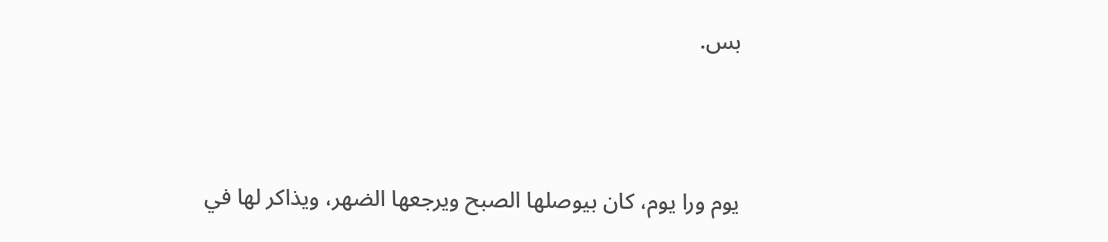بس.



يوم ورا يوم، كان بيوصلها الصبح ويرجعها الضهر، ويذاكر لها في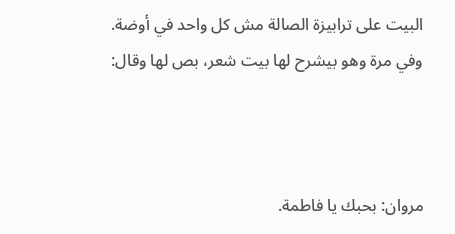البيت على ترابيزة الصالة مش كل واحد في أوضة. وفي مرة وهو بيشرح لها بيت شعر، بص لها وقال:



مروان: بحبك يا فاطمة.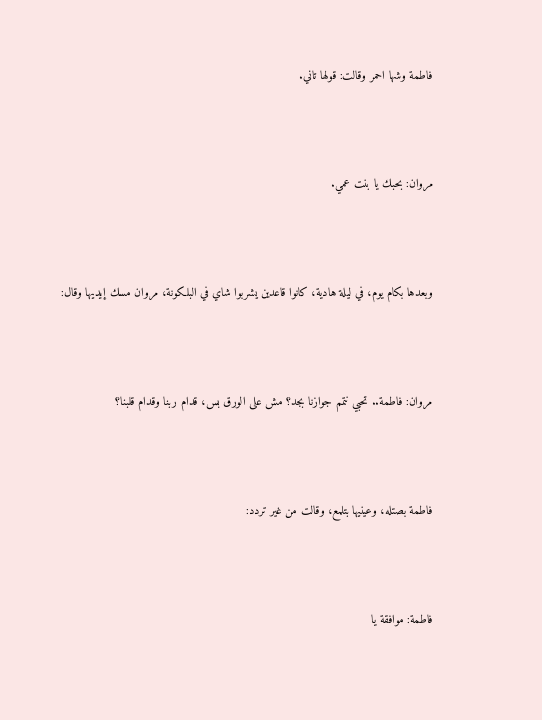فاطمة وشها احمر وقالت: قولها تاني.



مروان: بحبك يا بنت عمي.



وبعدها بكام يوم، في ليلة هادية، كانوا قاعدين يشربوا شاي في البلكونة، مروان مسك إيديها وقال:



مروان: فاطمة.. تحبي نتمم جوازنا بجد؟ مش على الورق بس، قدام ربنا وقدام قلبنا؟



فاطمة بصتله، وعينيها بتلمع، وقالت من غير تردد:



فاطمة: موافقة يا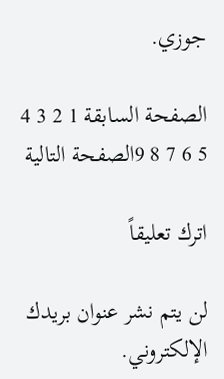جوزي.

الصفحة السابقة 1 2 3 4 5 6 7 8 9الصفحة التالية

اترك تعليقاً

لن يتم نشر عنوان بريدك الإلكتروني.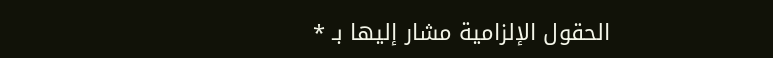الحقول الإلزامية مشار إليها بـ *